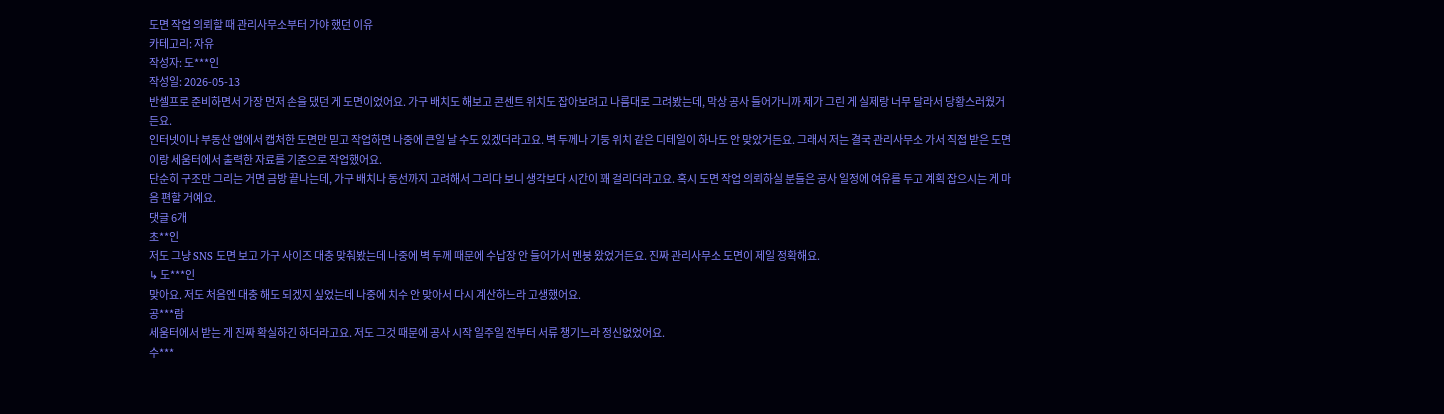도면 작업 의뢰할 때 관리사무소부터 가야 했던 이유
카테고리: 자유
작성자: 도***인
작성일: 2026-05-13
반셀프로 준비하면서 가장 먼저 손을 댔던 게 도면이었어요. 가구 배치도 해보고 콘센트 위치도 잡아보려고 나름대로 그려봤는데, 막상 공사 들어가니까 제가 그린 게 실제랑 너무 달라서 당황스러웠거든요.
인터넷이나 부동산 앱에서 캡처한 도면만 믿고 작업하면 나중에 큰일 날 수도 있겠더라고요. 벽 두께나 기둥 위치 같은 디테일이 하나도 안 맞았거든요. 그래서 저는 결국 관리사무소 가서 직접 받은 도면이랑 세움터에서 출력한 자료를 기준으로 작업했어요.
단순히 구조만 그리는 거면 금방 끝나는데, 가구 배치나 동선까지 고려해서 그리다 보니 생각보다 시간이 꽤 걸리더라고요. 혹시 도면 작업 의뢰하실 분들은 공사 일정에 여유를 두고 계획 잡으시는 게 마음 편할 거예요.
댓글 6개
초**인
저도 그냥 SNS 도면 보고 가구 사이즈 대충 맞춰봤는데 나중에 벽 두께 때문에 수납장 안 들어가서 멘붕 왔었거든요. 진짜 관리사무소 도면이 제일 정확해요.
↳ 도***인
맞아요. 저도 처음엔 대충 해도 되겠지 싶었는데 나중에 치수 안 맞아서 다시 계산하느라 고생했어요.
공***람
세움터에서 받는 게 진짜 확실하긴 하더라고요. 저도 그것 때문에 공사 시작 일주일 전부터 서류 챙기느라 정신없었어요.
수***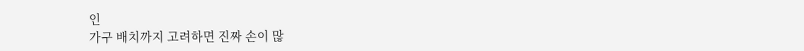인
가구 배치까지 고려하면 진짜 손이 많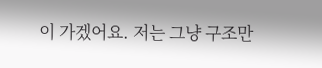이 가겠어요. 저는 그냥 구조만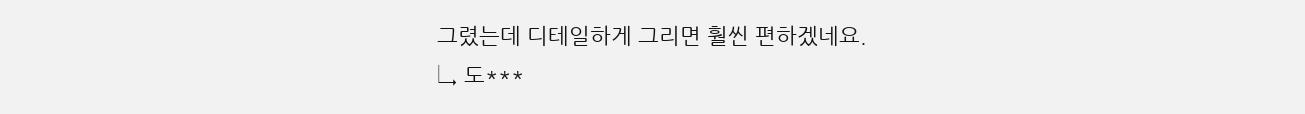그렸는데 디테일하게 그리면 훨씬 편하겠네요.
↳ 도***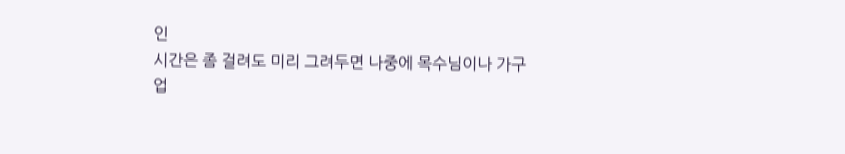인
시간은 좀 걸려도 미리 그려두면 나중에 목수님이나 가구 업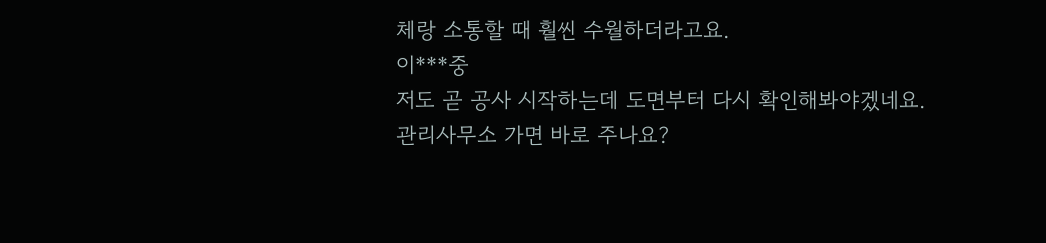체랑 소통할 때 훨씬 수월하더라고요.
이***중
저도 곧 공사 시작하는데 도면부터 다시 확인해봐야겠네요. 관리사무소 가면 바로 주나요?